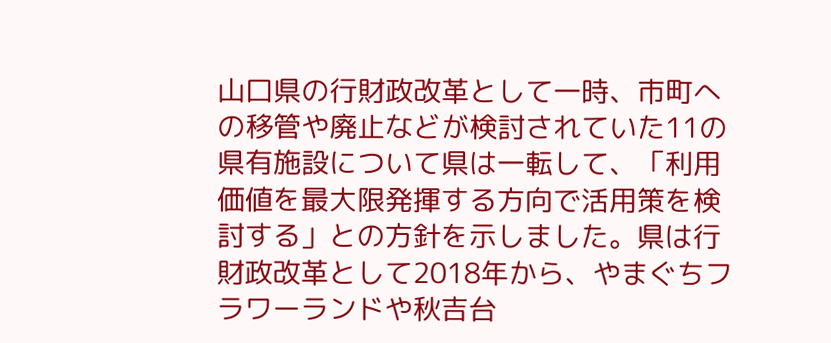山口県の行財政改革として一時、市町への移管や廃止などが検討されていた11の県有施設について県は一転して、「利用価値を最大限発揮する方向で活用策を検討する」との方針を示しました。県は行財政改革として2018年から、やまぐちフラワーランドや秋吉台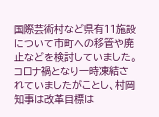国際芸術村など県有11施設について市町への移管や廃止などを検討していました。コロナ禍となり一時凍結されていましたがことし、村岡知事は改革目標は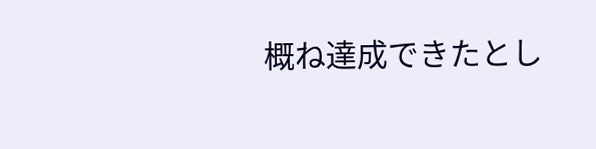概ね達成できたとし